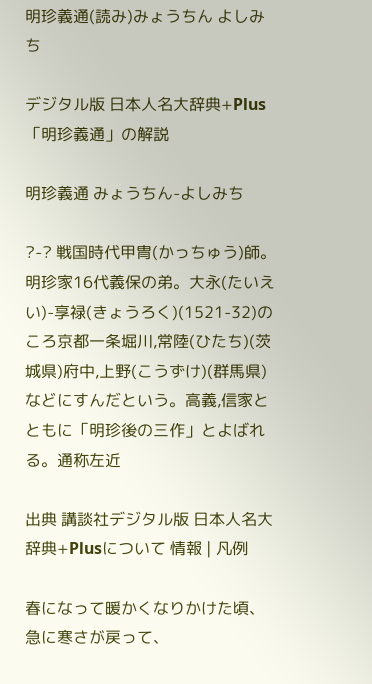明珍義通(読み)みょうちん よしみち

デジタル版 日本人名大辞典+Plus 「明珍義通」の解説

明珍義通 みょうちん-よしみち

?-? 戦国時代甲冑(かっちゅう)師。
明珍家16代義保の弟。大永(たいえい)-享禄(きょうろく)(1521-32)のころ京都一条堀川,常陸(ひたち)(茨城県)府中,上野(こうずけ)(群馬県)などにすんだという。高義,信家とともに「明珍後の三作」とよばれる。通称左近

出典 講談社デジタル版 日本人名大辞典+Plusについて 情報 | 凡例

春になって暖かくなりかけた頃、急に寒さが戻って、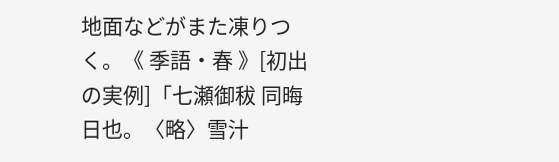地面などがまた凍りつく。《 季語・春 》[初出の実例]「七瀬御秡 同晦日也。〈略〉雪汁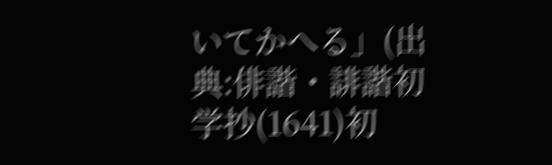いてかへる」(出典:俳諧・誹諧初学抄(1641)初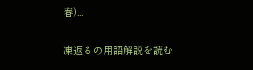春)...

凍返るの用語解説を読む